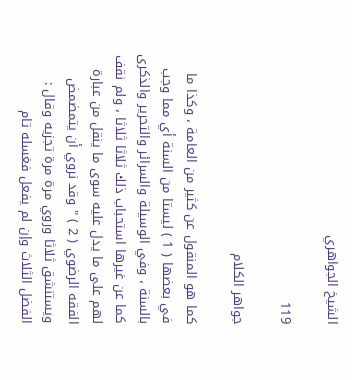الشيخ الجواهري

119

جواهر الكلام

كما هو المنقول عن كثير من العامة ، وكذا ما في بعضها ( 1 ) ليستا من السنة أي مما وجب بالسنة ، وفي الوسيلة والسرائر والتحرير والذكرى كما عن غيرها استحباب ذلك ثلاثا ثلاثا ، ولم نقف لهم على ما يدل عليه سوى ما ينقل من عبارة الفقه الرضوي ( 2 ) " وقد نروي أن يتمضمض ويستنشق ثلاثا وروي مرة مرة تجزيه وقال : الفضل الثلاث وإن لم يفعل فغسله تام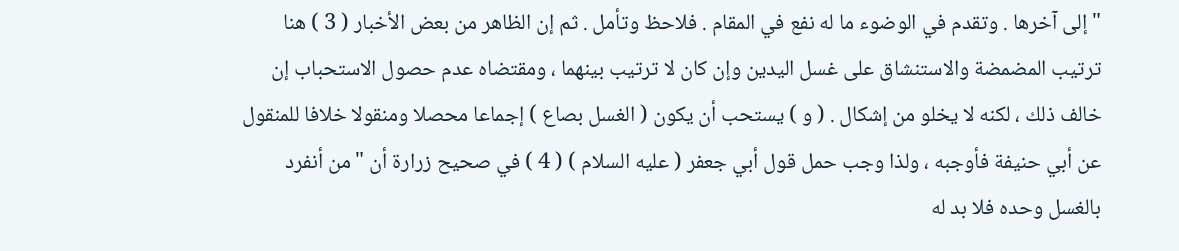" إلى آخرها . وتقدم في الوضوء ما له نفع في المقام . فلاحظ وتأمل . ثم إن الظاهر من بعض الأخبار ( 3 ) هنا ترتيب المضمضة والاستنشاق على غسل اليدين وإن كان لا ترتيب بينهما ، ومقتضاه عدم حصول الاستحباب إن خالف ذلك ، لكنه لا يخلو من إشكال . ( و ) يستحب أن يكون ( الغسل بصاع ) إجماعا محصلا ومنقولا خلافا للمنقول عن أبي حنيفة فأوجبه ، ولذا وجب حمل قول أبي جعفر ( عليه السلام ) ( 4 ) في صحيح زرارة أن " من أنفرد بالغسل وحده فلا بد له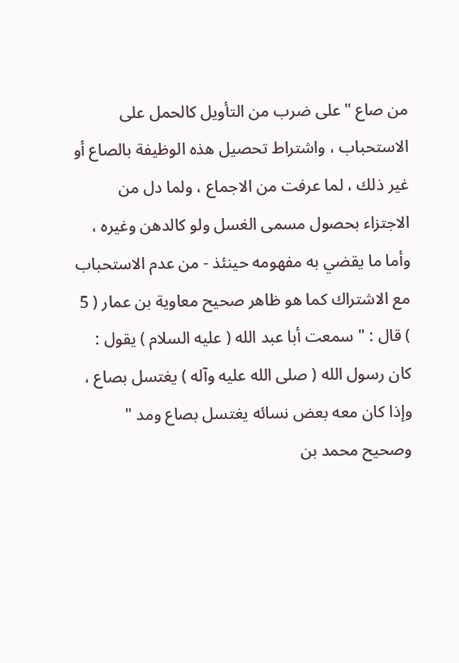من صاع " على ضرب من التأويل كالحمل على الاستحباب ، واشتراط تحصيل هذه الوظيفة بالصاع أو غير ذلك ، لما عرفت من الاجماع ، ولما دل من الاجتزاء بحصول مسمى الغسل ولو كالدهن وغيره ، وأما ما يقضي به مفهومه حينئذ - من عدم الاستحباب مع الاشتراك كما هو ظاهر صحيح معاوية بن عمار ( 5 ) قال : " سمعت أبا عبد الله ( عليه السلام ) يقول : كان رسول الله ( صلى الله عليه وآله ) يغتسل بصاع ، وإذا كان معه بعض نسائه يغتسل بصاع ومد " وصحيح محمد بن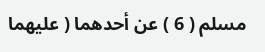مسلم ( 6 ) عن أحدهما ( عليهما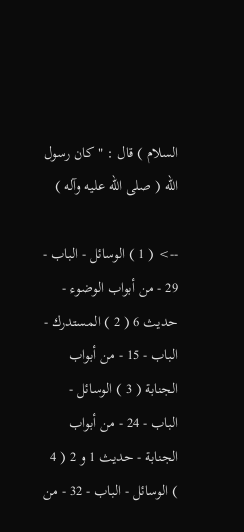السلام ) قال : " كان رسول الله ( صلى الله عليه وآله )

--> ( 1 ) الوسائل - الباب - 29 - من أبواب الوضوء - حديث 6 ( 2 ) المستدرك - الباب - 15 - من أبواب الجنابة ( 3 ) الوسائل - الباب - 24 - من أبواب الجنابة - حديث 1 و 2 ( 4 ) الوسائل - الباب - 32 - من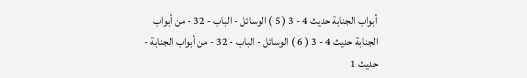أبواب الجنابة حديث 4 - 3 ( 5 ) الوسائل - الباب - 32 - من أبواب الجنابة حديث 4 - 3 ( 6 ) الوسائل - الباب - 32 - من أبواب الجنابة - حديث 1